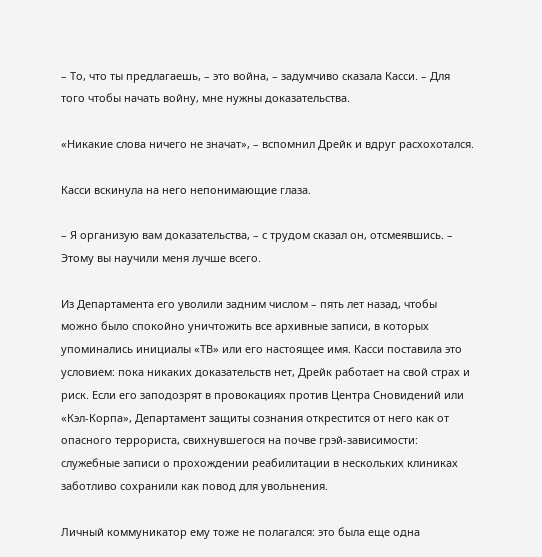– То, что ты предлагаешь, – это война, – задумчиво сказала Касси. – Для того чтобы начать войну, мне нужны доказательства.

«Никакие слова ничего не значат», – вспомнил Дрейк и вдруг расхохотался.

Касси вскинула на него непонимающие глаза.

– Я организую вам доказательства, – с трудом сказал он, отсмеявшись. – Этому вы научили меня лучше всего.

Из Департамента его уволили задним числом – пять лет назад, чтобы можно было спокойно уничтожить все архивные записи, в которых упоминались инициалы «ТВ» или его настоящее имя. Касси поставила это условием: пока никаких доказательств нет, Дрейк работает на свой страх и риск. Если его заподозрят в провокациях против Центра Сновидений или «Кэл-Корпа», Департамент защиты сознания открестится от него как от опасного террориста, свихнувшегося на почве грэй-зависимости: служебные записи о прохождении реабилитации в нескольких клиниках заботливо сохранили как повод для увольнения.

Личный коммуникатор ему тоже не полагался: это была еще одна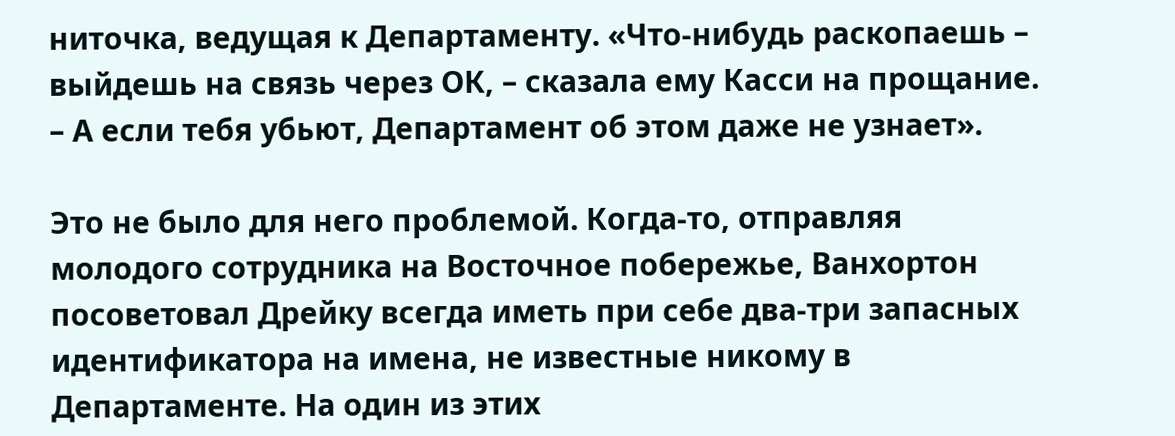ниточка, ведущая к Департаменту. «Что-нибудь раскопаешь – выйдешь на связь через ОК, – сказала ему Касси на прощание. – А если тебя убьют, Департамент об этом даже не узнает».

Это не было для него проблемой. Когда-то, отправляя молодого сотрудника на Восточное побережье, Ванхортон посоветовал Дрейку всегда иметь при себе два-три запасных идентификатора на имена, не известные никому в Департаменте. На один из этих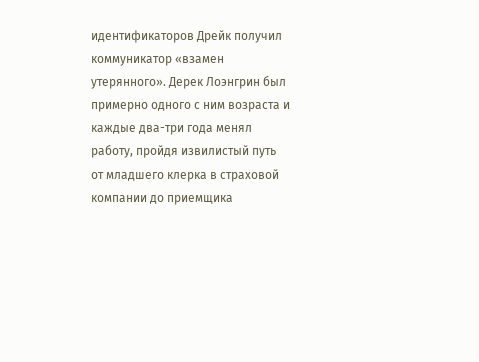идентификаторов Дрейк получил коммуникатор «взамен утерянного». Дерек Лоэнгрин был примерно одного с ним возраста и каждые два-три года менял работу, пройдя извилистый путь от младшего клерка в страховой компании до приемщика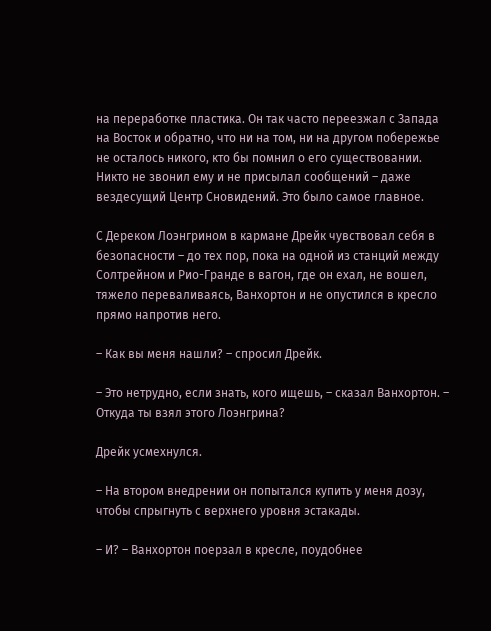на переработке пластика. Он так часто переезжал с Запада на Восток и обратно, что ни на том, ни на другом побережье не осталось никого, кто бы помнил о его существовании. Никто не звонил ему и не присылал сообщений – даже вездесущий Центр Сновидений. Это было самое главное.

С Дереком Лоэнгрином в кармане Дрейк чувствовал себя в безопасности – до тех пор, пока на одной из станций между Солтрейном и Рио-Гранде в вагон, где он ехал, не вошел, тяжело переваливаясь, Ванхортон и не опустился в кресло прямо напротив него.

– Как вы меня нашли? – спросил Дрейк.

– Это нетрудно, если знать, кого ищешь, – сказал Ванхортон. – Откуда ты взял этого Лоэнгрина?

Дрейк усмехнулся.

– На втором внедрении он попытался купить у меня дозу, чтобы спрыгнуть с верхнего уровня эстакады.

– И? – Ванхортон поерзал в кресле, поудобнее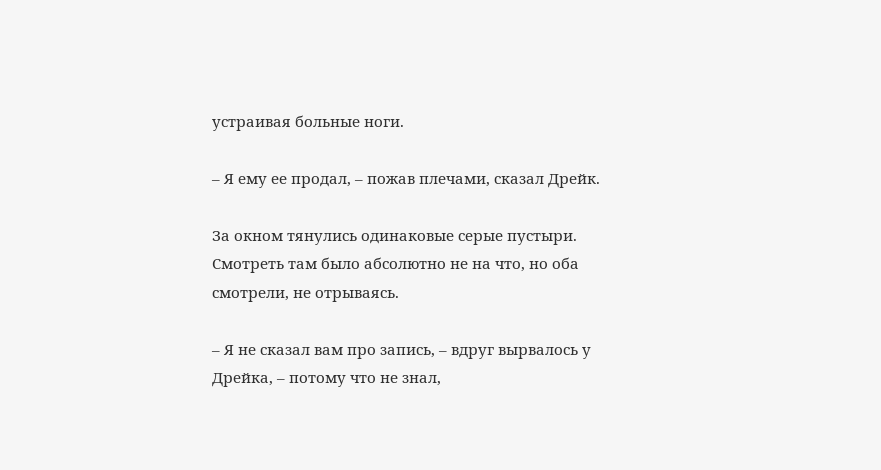устраивая больные ноги.

– Я ему ее продал, – пожав плечами, сказал Дрейк.

За окном тянулись одинаковые серые пустыри. Смотреть там было абсолютно не на что, но оба смотрели, не отрываясь.

– Я не сказал вам про запись, – вдруг вырвалось у Дрейка, – потому что не знал,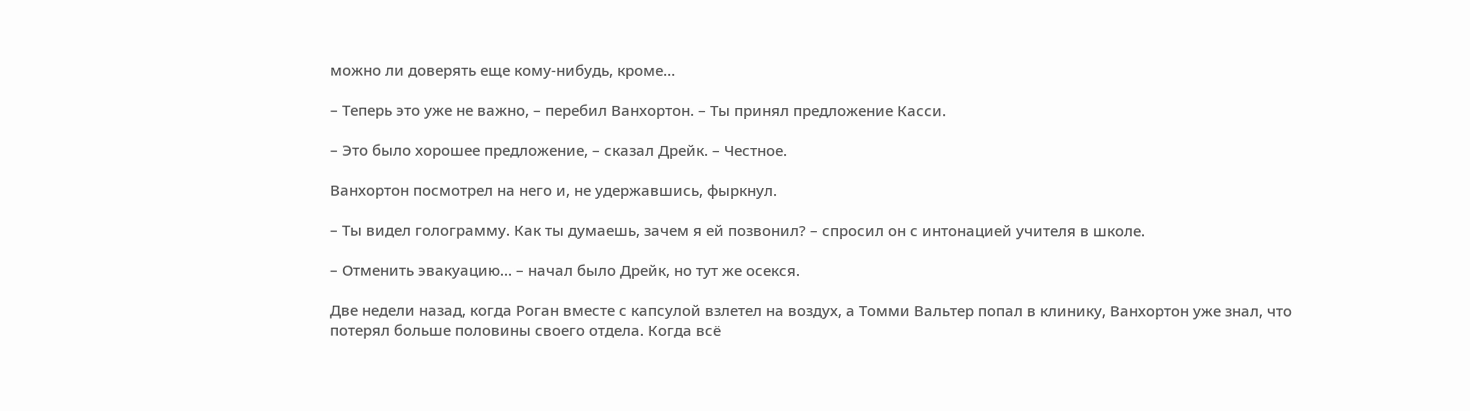можно ли доверять еще кому-нибудь, кроме…

– Теперь это уже не важно, – перебил Ванхортон. – Ты принял предложение Касси.

– Это было хорошее предложение, – сказал Дрейк. – Честное.

Ванхортон посмотрел на него и, не удержавшись, фыркнул.

– Ты видел голограмму. Как ты думаешь, зачем я ей позвонил? – спросил он с интонацией учителя в школе.

– Отменить эвакуацию… – начал было Дрейк, но тут же осекся.

Две недели назад, когда Роган вместе с капсулой взлетел на воздух, а Томми Вальтер попал в клинику, Ванхортон уже знал, что потерял больше половины своего отдела. Когда всё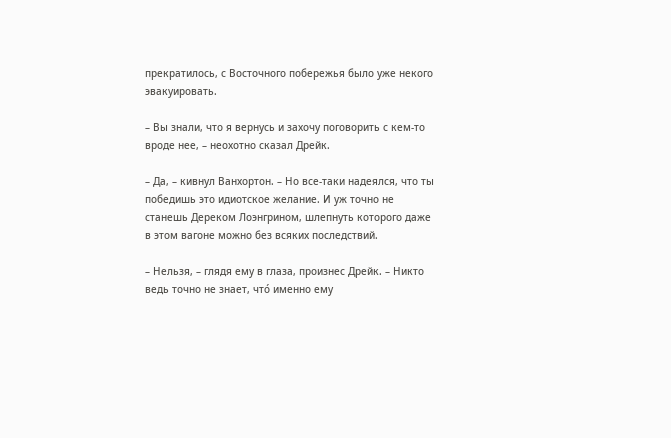прекратилось, с Восточного побережья было уже некого эвакуировать.

– Вы знали, что я вернусь и захочу поговорить с кем-то вроде нее, – неохотно сказал Дрейк.

– Да, – кивнул Ванхортон. – Но все-таки надеялся, что ты победишь это идиотское желание. И уж точно не станешь Дереком Лоэнгрином, шлепнуть которого даже в этом вагоне можно без всяких последствий.

– Нельзя, – глядя ему в глаза, произнес Дрейк. – Никто ведь точно не знает, что́ именно ему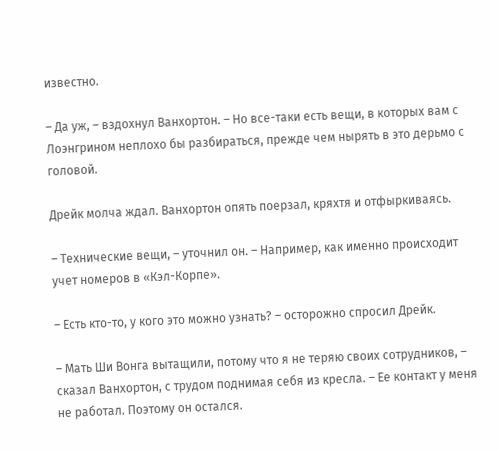известно.

– Да уж, – вздохнул Ванхортон. – Но все-таки есть вещи, в которых вам с Лоэнгрином неплохо бы разбираться, прежде чем нырять в это дерьмо с головой.

Дрейк молча ждал. Ванхортон опять поерзал, кряхтя и отфыркиваясь.

– Технические вещи, – уточнил он. – Например, как именно происходит учет номеров в «Кэл-Корпе».

– Есть кто-то, у кого это можно узнать? – осторожно спросил Дрейк.

– Мать Ши Вонга вытащили, потому что я не теряю своих сотрудников, – сказал Ванхортон, с трудом поднимая себя из кресла. – Ее контакт у меня не работал. Поэтому он остался.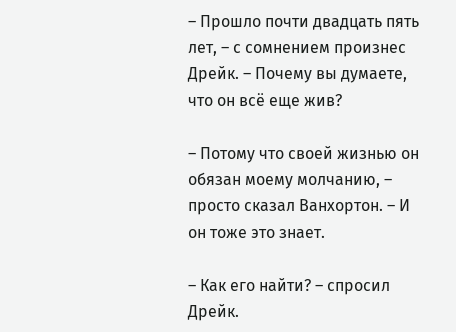– Прошло почти двадцать пять лет, – с сомнением произнес Дрейк. – Почему вы думаете, что он всё еще жив?

– Потому что своей жизнью он обязан моему молчанию, – просто сказал Ванхортон. – И он тоже это знает.

– Как его найти? – спросил Дрейк.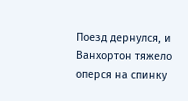Поезд дернулся, и Ванхортон тяжело оперся на спинку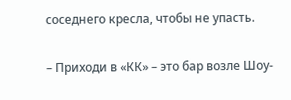соседнего кресла, чтобы не упасть.

– Приходи в «КК» – это бар возле Шоу-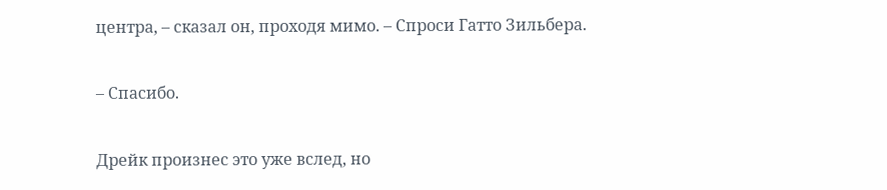центра, – сказал он, проходя мимо. – Спроси Гатто Зильбера.

– Спасибо.

Дрейк произнес это уже вслед, но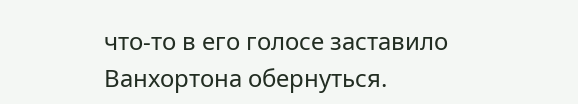что-то в его голосе заставило Ванхортона обернуться.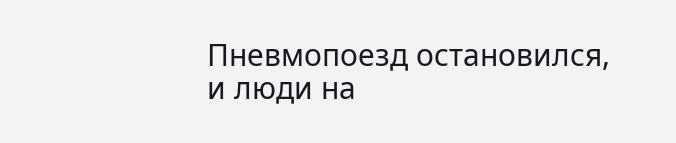Пневмопоезд остановился, и люди на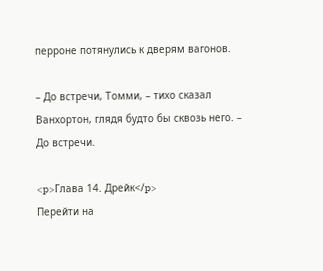перроне потянулись к дверям вагонов.

– До встречи, Томми, – тихо сказал Ванхортон, глядя будто бы сквозь него. – До встречи.

<p>Глава 14. Дрейк</p>
Перейти на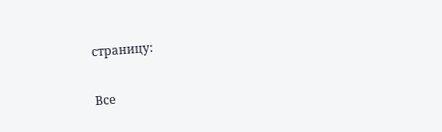страницу:

Все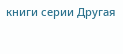книги серии Другая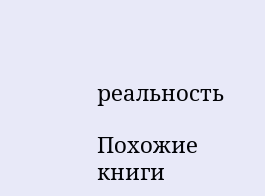реальность

Похожие книги